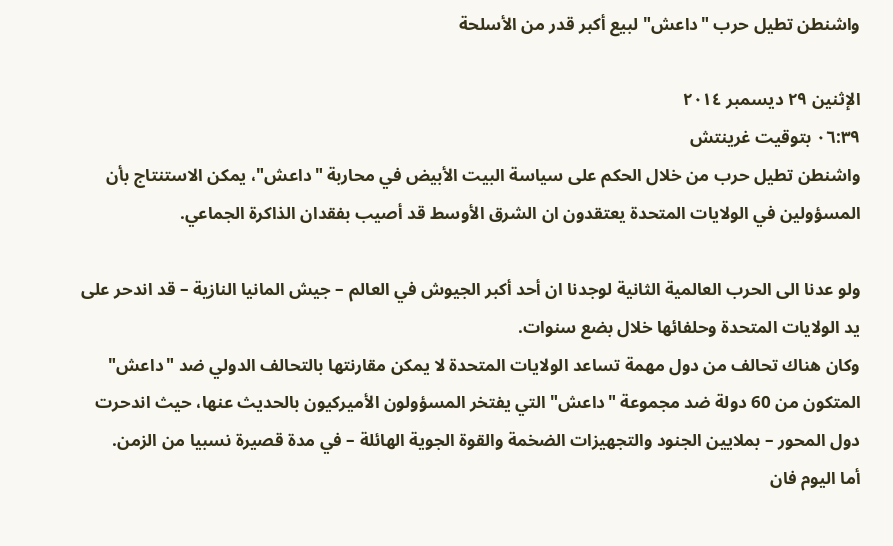واشنطن تطيل حرب "داعش" لبيع أكبر قدر من الأسلحة

الإثنين ٢٩ ديسمبر ٢٠١٤
٠٦:٣٩ بتوقيت غرينتش
واشنطن تطيل حرب من خلال الحكم على سياسة البيت الأبيض في محاربة "داعش"، يمكن الاستنتاج بأن المسؤولين في الولايات المتحدة يعتقدون ان الشرق الأوسط قد أصيب بفقدان الذاكرة الجماعي.

ولو عدنا الى الحرب العالمية الثانية لوجدنا ان أحد أكبر الجيوش في العالم – جيش المانيا النازية – قد اندحر على يد الولايات المتحدة وحلفائها خلال بضع سنوات.
وكان هناك تحالف من دول مهمة تساعد الولايات المتحدة لا يمكن مقارنتها بالتحالف الدولي ضد "داعش" المتكون من 60 دولة ضد مجموعة "داعش" التي يفتخر المسؤولون الأميركيون بالحديث عنها، حيث اندحرت دول المحور – بملايين الجنود والتجهيزات الضخمة والقوة الجوية الهائلة – في مدة قصيرة نسبيا من الزمن.
أما اليوم فان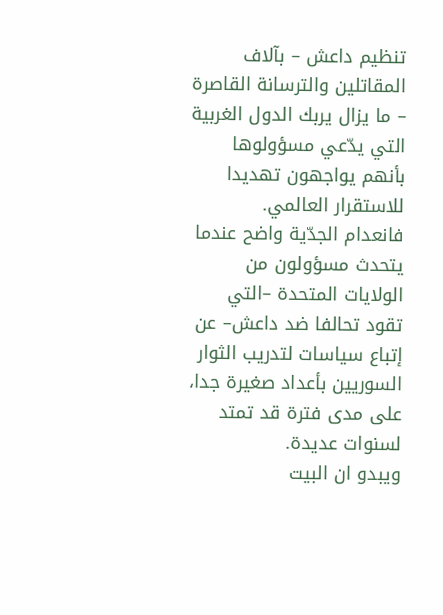تنظيم داعش – بآلاف المقاتلين والترسانة القاصرة – ما يزال يربك الدول الغربية التي يدّعي مسؤولوها بأنهم يواجهون تهديدا للاستقرار العالمي.
فانعدام الجدّية واضح عندما يتحدث مسؤولون من الولايات المتحدة –التي تقود تحالفا ضد داعش– عن إتباع سياسات لتدريب الثوار السوريين بأعداد صغيرة جدا، على مدى فترة قد تمتد لسنوات عديدة.
ويبدو ان البيت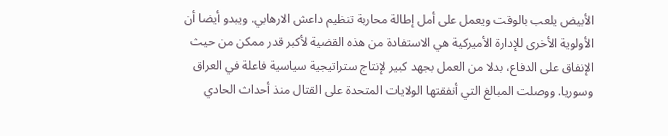الأبيض يلعب بالوقت ويعمل على أمل إطالة محاربة تنظيم داعش الارهابي. ويبدو أيضا أن الأولوية الأخرى للإدارة الأميركية هي الاستفادة من هذه القضية لأكبر قدر ممكن من حيث الإنفاق على الدفاع، بدلا من العمل بجهد كبير لإنتاج ستراتيجية سياسية فاعلة في العراق وسوريا. ووصلت المبالغ التي أنفقتها الولايات المتحدة على القتال منذ أحداث الحادي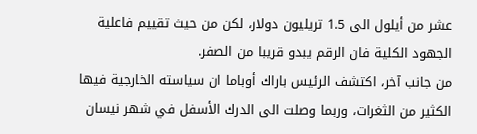عشر من أيلول الى 1.5 تريليون دولار، لكن من حيث تقييم فاعلية الجهود الكلية فان الرقم يبدو قريبا من الصفر.
من جانب آخر، اكتشف الرئيس باراك أوباما ان سياسته الخارجية فيها الكثير من الثغرات، وربما وصلت الى الدرك الأسفل في شهر نيسان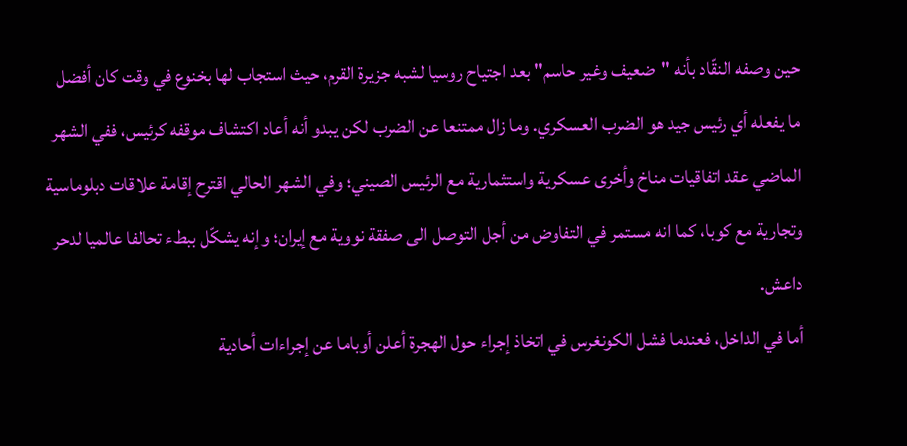حين وصفه النقّاد بأنه "ضعيف وغير حاسم" بعد اجتياح روسيا لشبه جزيرة القرم، حيث استجاب لها بخنوع في وقت كان أفضل ما يفعله أي رئيس جيد هو الضرب العسكري. وما زال ممتنعا عن الضرب لكن يبدو أنه أعاد اكتشاف موقفه كرئيس، ففي الشهر الماضي عقد اتفاقيات مناخ وأخرى عسكرية واستثمارية مع الرئيس الصيني؛ وفي الشهر الحالي اقترح إقامة علاقات دبلوماسية وتجارية مع كوبا، كما انه مستمر في التفاوض من أجل التوصل الى صفقة نووية مع إيران؛ وإنه يشكّل ببطء تحالفا عالميا لدحر داعش.
أما في الداخل، فعندما فشل الكونغرس في اتخاذ إجراء حول الهجرة أعلن أوباما عن إجراءات أحادية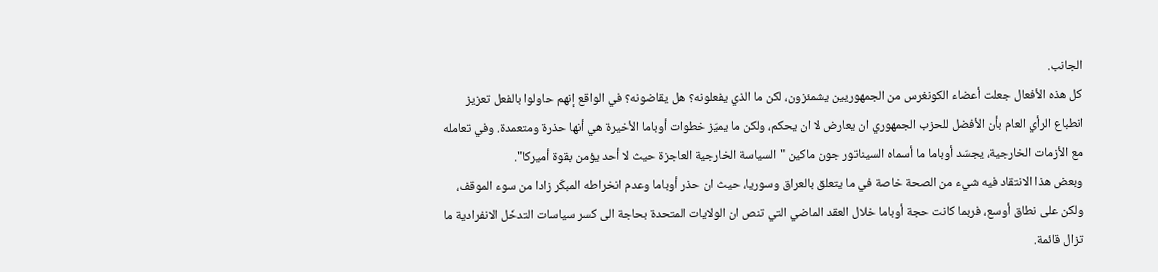الجانب.
كل هذه الأفعال جعلت أعضاء الكونغرس من الجمهوريين يشمئزون، لكن ما الذي يفعلونه؟ هل يقاضونه؟ في الواقع إنهم حاولوا بالفعل تعزيز انطباع الرأي العام بأن الأفضل للحزب الجمهوري ان يعارض لا ان يحكم، ولكن ما يميّز خطوات أوباما الأخيرة هي أنها حذرة ومتعمدة. وفي تعامله مع الأزمات الخارجية، يجسّد أوباما ما أسماه السيناتور جون ماكين "السياسة الخارجية العاجزة حيث لا أحد يؤمن بقوة أميركا".
وبعض هذا الانتقاد فيه شيء من الصحة خاصة في ما يتعلق بالعراق وسوريا، حيث ان حذر أوباما وعدم انخراطه المبكّر زادا من سوء الموقف، ولكن على نطاق أوسع، فربما كانت حجة أوباما خلال العقد الماضي التي تنص ان الولايات المتحدة بحاجة الى كسر سياسات التدخّل الانفرادية ما تزال قائمة.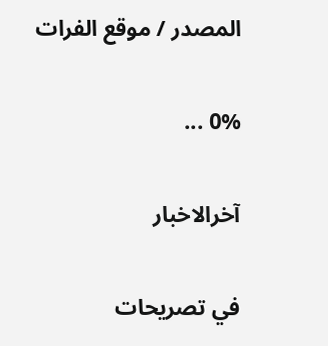المصدر / موقع الفرات

0% ...

آخرالاخبار

في تصريحات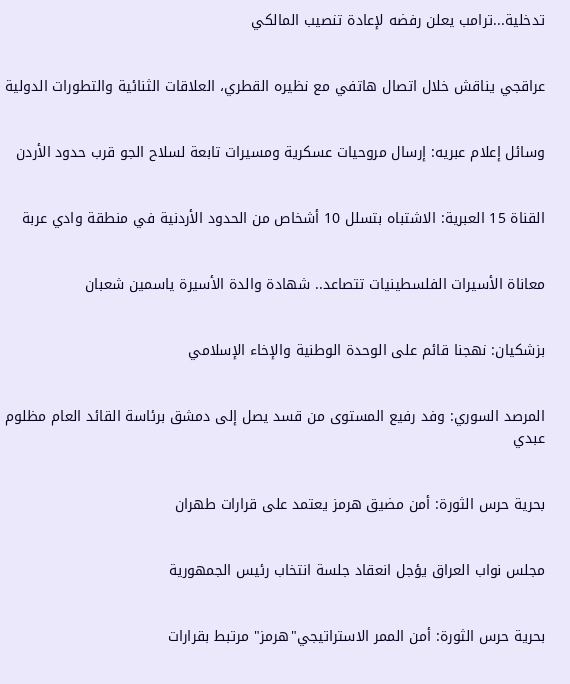تدخلية...ترامب يعلن رفضه لإعادة تنصيب المالكي


عراقجي يناقش خلال اتصال هاتفي مع نظيره القطري، العلاقات الثنائية والتطورات الدولية


وسائل إعلام عبریه: إرسال مروحيات عسكرية ومسيرات تابعة لسلاح الجو قرب حدود الأردن


القناة 15 العبرية: الاشتباه بتسلل 10 أشخاص من الحدود الأردنية في منطقة وادي عربة


معاناة الأسيرات الفلسطينيات تتصاعد.. شهادة والدة الأسيرة ياسمين شعبان


بزشكيان: نهجنا قائم على الوحدة الوطنية والإخاء الإسلامي


المرصد السوري: وفد رفيع المستوى من قسد يصل إلى دمشق برئاسة القائد العام مظلوم عبدي


بحرية حرس الثورة: أمن مضيق هرمز يعتمد على قرارات طهران


مجلس نواب العراق يؤجل انعقاد جلسة انتخاب رئيس الجمهورية


بحرية حرس الثورة: أمن الممر الاستراتيجي"هرمز" مرتبط بقرارات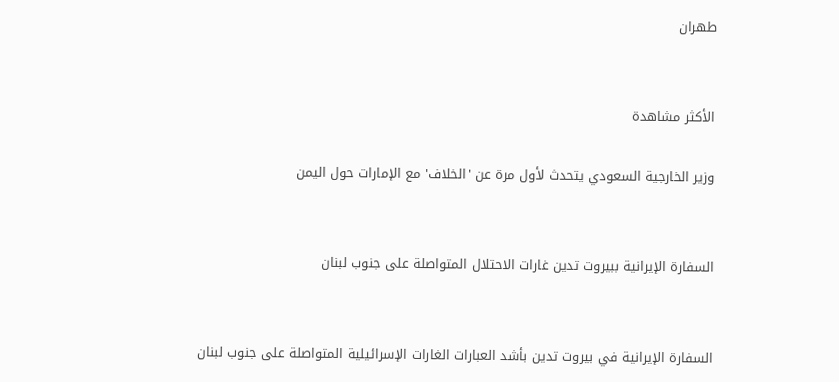طهران


الأكثر مشاهدة

وزير الخارجية السعودي يتحدث لأول مرة عن 'الخلاف' مع الإمارات حول اليمن


السفارة الإيرانية ببيروت تدين غارات الاحتلال المتواصلة على جنوب لبنان


السفارة الإيرانية في بيروت تدين بأشد العبارات الغارات الإسرائيلية المتواصلة على جنوب لبنان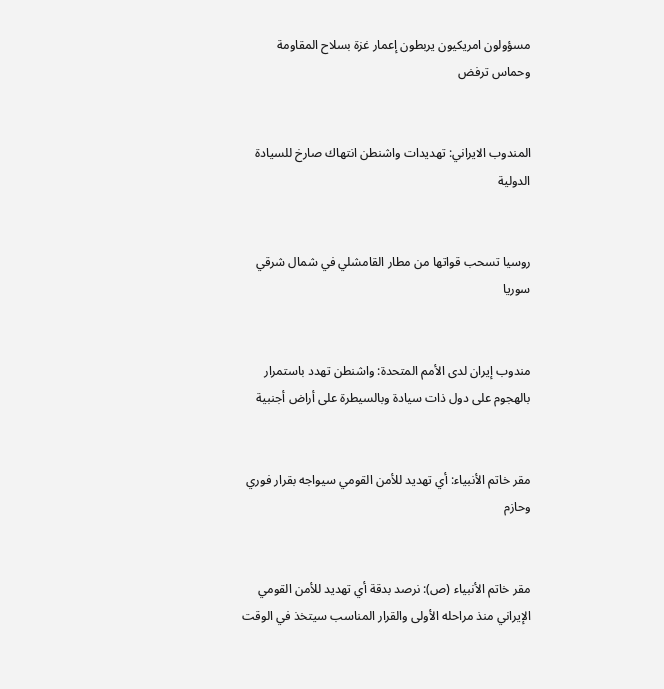مسؤولون امريكيون يربطون إعمار غزة بسلاح المقاومة وحماس ترفض


المندوب الايراني: تهديدات واشنطن انتهاك صارخ للسيادة الدولية


روسيا تسحب قواتها من مطار القامشلي في شمال شرقي سوريا


مندوب إيران لدى الأمم المتحدة: واشنطن تهدد باستمرار بالهجوم على دول ذات سيادة وبالسيطرة على أراض أجنبية


مقر خاتم الأنبياء: أي تهديد للأمن القومي سيواجه بقرار فوري وحازم


مقر خاتم الأنبياء (ص): نرصد بدقة أي تهديد للأمن القومي الإيراني منذ مراحله الأولى والقرار المناسب سيتخذ في الوقت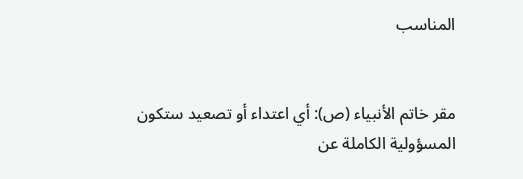المناسب


مقر خاتم الأنبياء (ص): أي اعتداء أو تصعيد ستكون المسؤولية الكاملة عن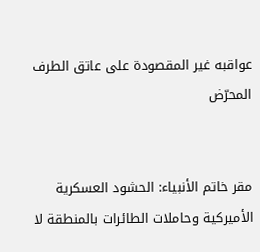عواقبه غير المقصودة على عاتق الطرف المحرّض


مقر خاتم الأنبياء: الحشود العسكرية الأميركية وحاملات الطائرات بالمنطقة لا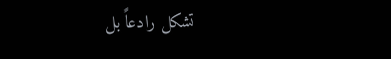تشكل رادعاً بل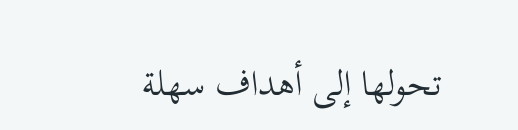تحولها إلى أهداف سهلة